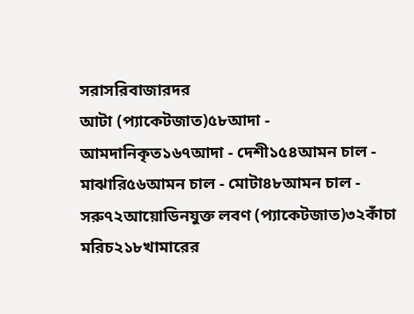সরাসরিবাজারদর
আটা (প্যাকেটজাত)৫৮আদা - আমদানিকৃত১৬৭আদা - দেশী১৫৪আমন চাল - মাঝারি৫৬আমন চাল - মোটা৪৮আমন চাল - সরু৭২আয়োডিনযুক্ত লবণ (প্যাকেটজাত)৩২কাঁচা মরিচ২১৮খামারের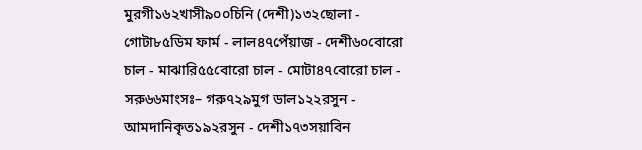মুরগী১৬২খাসী৯০০চিনি (দেশী)১৩২ছোলা - গোটা৮৫ডিম ফার্ম - লাল৪৭পেঁয়াজ - দেশী৬০বোরো চাল - মাঝারি৫৫বোরো চাল - মোটা৪৭বোরো চাল - সরু৬৬মাংসঃ– গরু৭২৯মুগ ডাল১২২রসুন - আমদানিকৃত১৯২রসুন - দেশী১৭৩সয়াবিন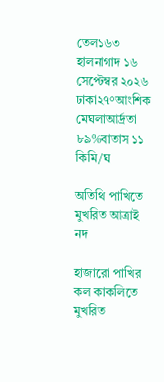তেল১৬৩
হালনাগাদ ১৬ সেপ্টেম্বর ২০২৬
ঢাকা২৭°আংশিক মেঘলাআর্দ্রতা ৮৯%বাতাস ১১ কিমি/ঘ

অতিথি পাখিতে মুখরিত আত্রাই নদ

হাজারো পাখির কল কাকলিতে মুখরিত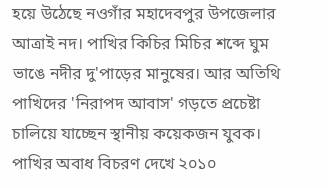হয়ে উঠেছে নওগাঁর মহাদেবপুর উপজেলার আত্রাই নদ। পাখির কিচির মিচির শব্দে ঘুম ভাঙে নদীর দু'পাড়ের মানুষের। আর অতিথি পাখিদের 'নিরাপদ আবাস' গড়তে প্রচেষ্টা চালিয়ে যাচ্ছেন স্থানীয় কয়েকজন যুবক। পাখির অবাধ বিচরণ দেখে ২০১০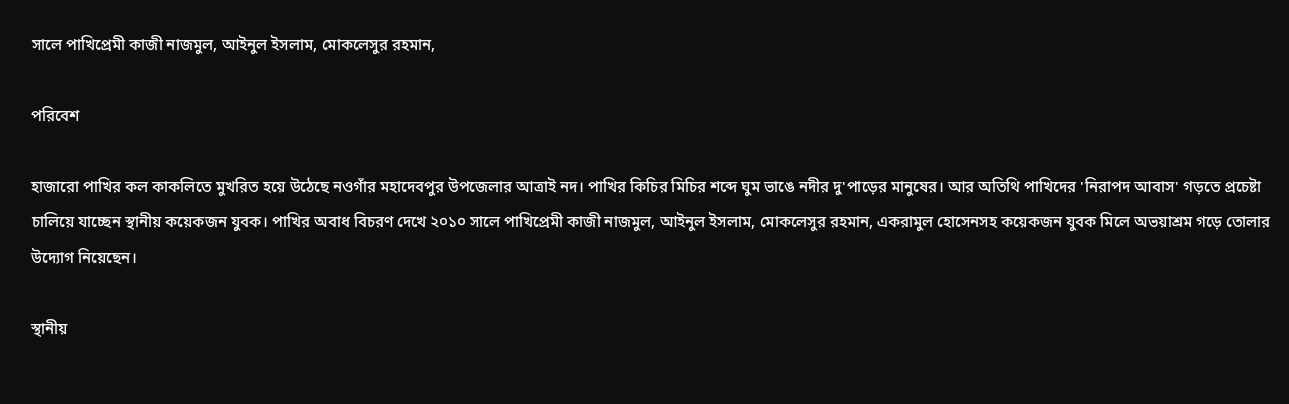সালে পাখিপ্রেমী কাজী নাজমুল, আইনুল ইসলাম, মোকলেসুর রহমান,

পরিবেশ

হাজারো পাখির কল কাকলিতে মুখরিত হয়ে উঠেছে নওগাঁর মহাদেবপুর উপজেলার আত্রাই নদ। পাখির কিচির মিচির শব্দে ঘুম ভাঙে নদীর দু'পাড়ের মানুষের। আর অতিথি পাখিদের 'নিরাপদ আবাস' গড়তে প্রচেষ্টা চালিয়ে যাচ্ছেন স্থানীয় কয়েকজন যুবক। পাখির অবাধ বিচরণ দেখে ২০১০ সালে পাখিপ্রেমী কাজী নাজমুল, আইনুল ইসলাম, মোকলেসুর রহমান, একরামুল হোসেনসহ কয়েকজন যুবক মিলে অভয়াশ্রম গড়ে তোলার উদ্যোগ নিয়েছেন।

স্থানীয়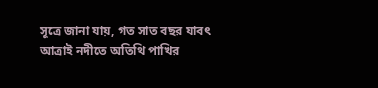সূত্রে জানা যায়, গত সাত বছর যাবৎ আত্রাই নদীতে অতিথি পাখির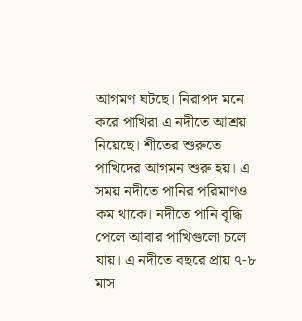আগমণ ঘটছে। নিরাপদ মনে করে পাখিরা এ নদীতে আশ্রয় নিয়েছে। শীতের শুরুতে পাখিদের আগমন শুরু হয়। এ সময় নদীতে পানির পরিমাণও কম থাকে। নদীতে পানি বৃদ্ধি পেলে আবার পাখিগুলো চলে যায়। এ নদীতে বছরে প্রায় ৭-৮ মাস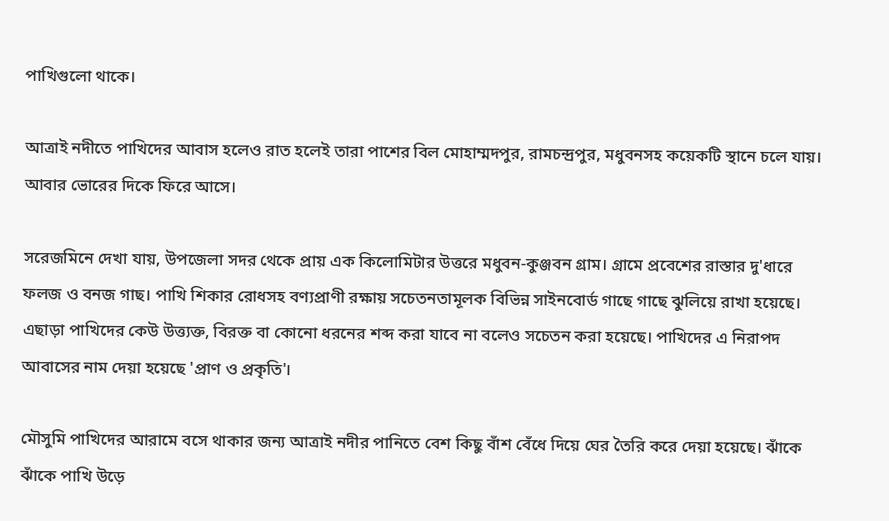পাখিগুলো থাকে।

আত্রাই নদীতে পাখিদের আবাস হলেও রাত হলেই তারা পাশের বিল মোহাম্মদপুর, রামচন্দ্রপুর, মধুবনসহ কয়েকটি স্থানে চলে যায়। আবার ভোরের দিকে ফিরে আসে।

সরেজমিনে দেখা যায়, উপজেলা সদর থেকে প্রায় এক কিলোমিটার উত্তরে মধুবন-কুঞ্জবন গ্রাম। গ্রামে প্রবেশের রাস্তার দু'ধারে ফলজ ও বনজ গাছ। পাখি শিকার রোধসহ বণ্যপ্রাণী রক্ষায় সচেতনতামূলক বিভিন্ন সাইনবোর্ড গাছে গাছে ঝুলিয়ে রাখা হয়েছে। এছাড়া পাখিদের কেউ উত্ত্যক্ত, বিরক্ত বা কোনো ধরনের শব্দ করা যাবে না বলেও সচেতন করা হয়েছে। পাখিদের এ নিরাপদ আবাসের নাম দেয়া হয়েছে 'প্রাণ ও প্রকৃতি'।

মৌসুমি পাখিদের আরামে বসে থাকার জন্য আত্রাই নদীর পানিতে বেশ কিছু বাঁশ বেঁধে দিয়ে ঘের তৈরি করে দেয়া হয়েছে। ঝাঁকে ঝাঁকে পাখি উড়ে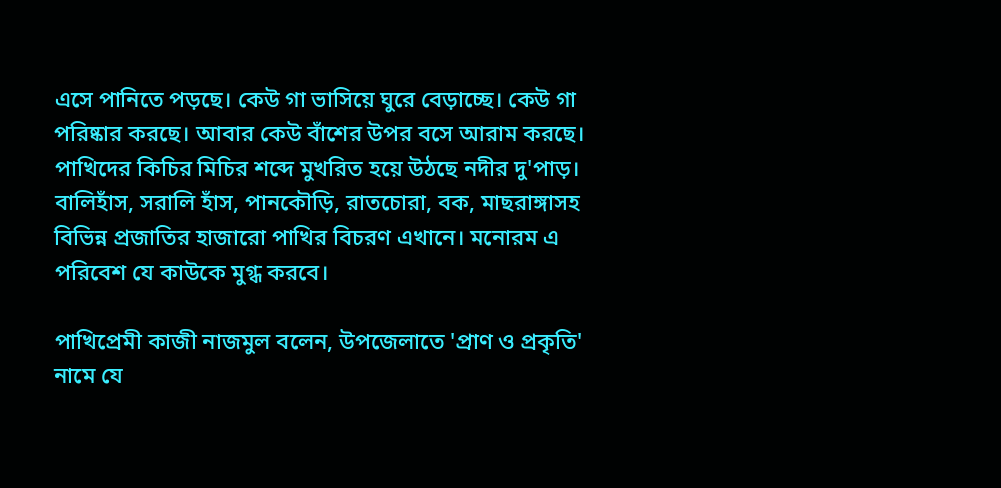এসে পানিতে পড়ছে। কেউ গা ভাসিয়ে ঘুরে বেড়াচ্ছে। কেউ গা পরিষ্কার করছে। আবার কেউ বাঁশের উপর বসে আরাম করছে। পাখিদের কিচির মিচির শব্দে মুখরিত হয়ে উঠছে নদীর দু'পাড়। বালিহাঁস, সরালি হাঁস, পানকৌড়ি, রাতচোরা, বক, মাছরাঙ্গাসহ বিভিন্ন প্রজাতির হাজারো পাখির বিচরণ এখানে। মনোরম এ পরিবেশ যে কাউকে মুগ্ধ করবে।

পাখিপ্রেমী কাজী নাজমুল বলেন, উপজেলাতে 'প্রাণ ও প্রকৃতি' নামে যে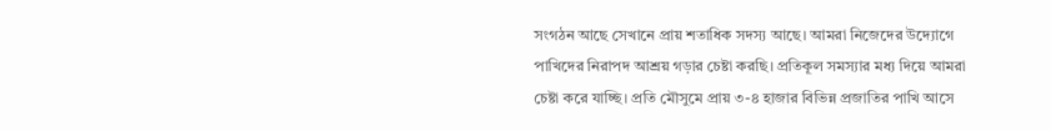সংগঠন আছে সেখানে প্রায় শতাধিক সদস্য আছে। আমরা নিজেদের উদ্যোগে পাখিদের নিরাপদ আশ্রয় গড়ার চেষ্টা করছি। প্রতিকূল সমস্যার মধ্য দিয়ে আমরা চেষ্টা করে যাচ্ছি। প্রতি মৌসুমে প্রায় ৩-৪ হাজার বিভিন্ন প্রজাতির পাখি আসে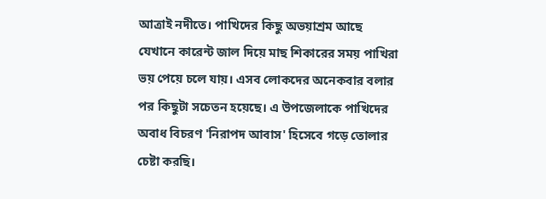আত্রাই নদীতে। পাখিদের কিছু অভয়াশ্রম আছে যেখানে কারেন্ট জাল দিয়ে মাছ শিকারের সময় পাখিরা ভয় পেয়ে চলে যায়। এসব লোকদের অনেকবার বলার পর কিছুটা সচেতন হয়েছে। এ উপজেলাকে পাখিদের অবাধ বিচরণ 'নিরাপদ আবাস' হিসেবে গড়ে তোলার চেষ্টা করছি।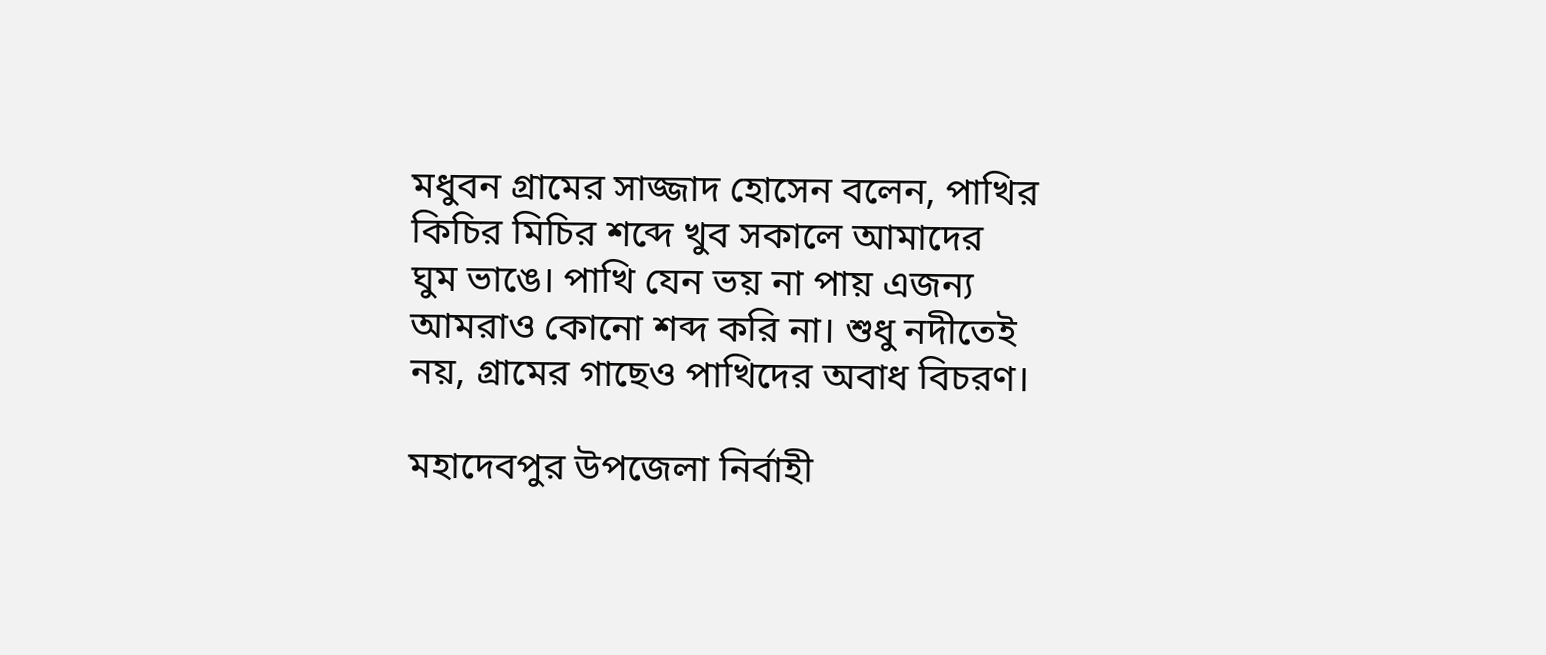মধুবন গ্রামের সাজ্জাদ হোসেন বলেন, পাখির কিচির মিচির শব্দে খুব সকালে আমাদের ঘুম ভাঙে। পাখি যেন ভয় না পায় এজন্য আমরাও কোনো শব্দ করি না। শুধু নদীতেই নয়, গ্রামের গাছেও পাখিদের অবাধ বিচরণ।

মহাদেবপুর উপজেলা নির্বাহী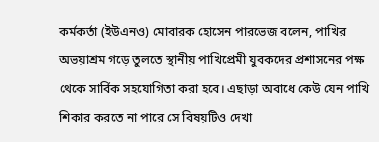কর্মকর্তা (ইউএনও) মোবারক হোসেন পারভেজ বলেন, পাখির অভয়াশ্রম গড়ে তুলতে স্থানীয় পাখিপ্রেমী যুবকদের প্রশাসনের পক্ষ থেকে সার্বিক সহযোগিতা করা হবে। এছাড়া অবাধে কেউ যেন পাখি শিকার করতে না পারে সে বিষয়টিও দেখা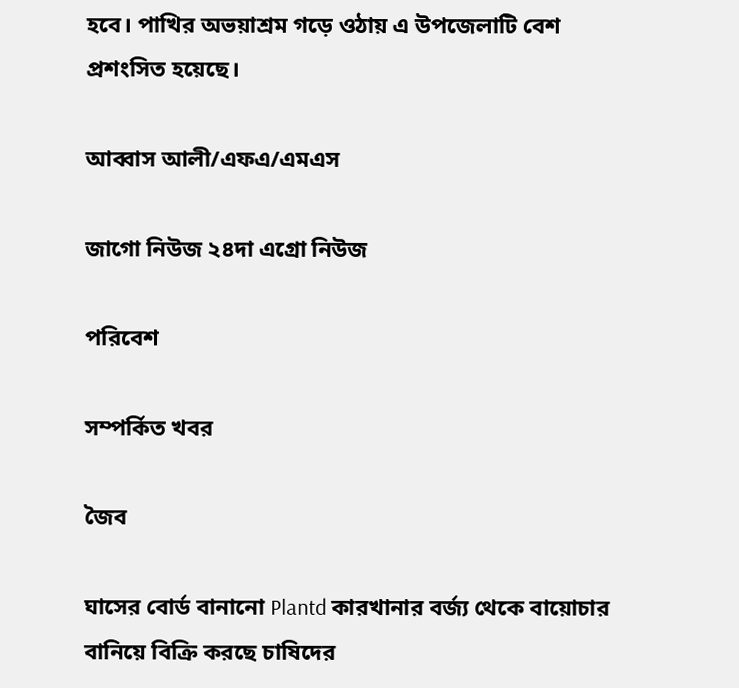হবে। পাখির অভয়াশ্রম গড়ে ওঠায় এ উপজেলাটি বেশ প্রশংসিত হয়েছে।

আব্বাস আলী/এফএ/এমএস

জাগো নিউজ ২৪দা এগ্রো নিউজ

পরিবেশ

সম্পর্কিত খবর

জৈব

ঘাসের বোর্ড বানানো Plantd কারখানার বর্জ্য থেকে বায়োচার বানিয়ে বিক্রি করছে চাষিদের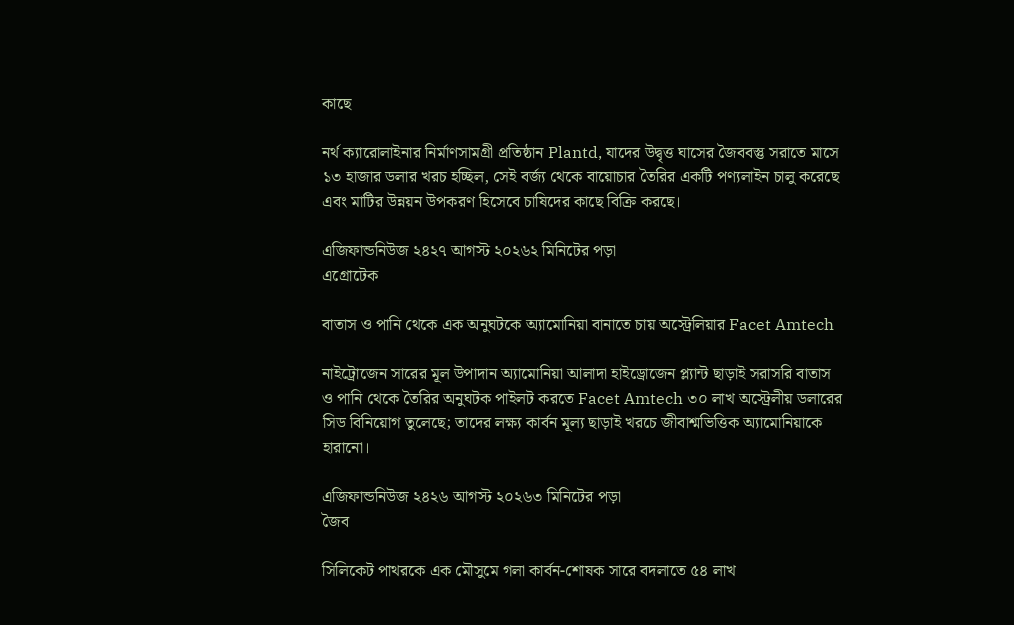কাছে

নর্থ ক্যারোলাইনার নির্মাণসামগ্রী প্রতিষ্ঠান Plantd, যাদের উদ্বৃত্ত ঘাসের জৈববস্তু সরাতে মাসে ১৩ হাজার ডলার খরচ হচ্ছিল, সেই বর্জ্য থেকে বায়োচার তৈরির একটি পণ্যলাইন চালু করেছে এবং মাটির উন্নয়ন উপকরণ হিসেবে চাষিদের কাছে বিক্রি করছে।

এজিফান্ডনিউজ ২৪২৭ আগস্ট ২০২৬২ মিনিটের পড়া
এগ্রোটেক

বাতাস ও পানি থেকে এক অনুঘটকে অ্যামোনিয়া বানাতে চায় অস্ট্রেলিয়ার Facet Amtech

নাইট্রোজেন সারের মূল উপাদান অ্যামোনিয়া আলাদা হাইড্রোজেন প্ল্যান্ট ছাড়াই সরাসরি বাতাস ও পানি থেকে তৈরির অনুঘটক পাইলট করতে Facet Amtech ৩০ লাখ অস্ট্রেলীয় ডলারের সিড বিনিয়োগ তুলেছে; তাদের লক্ষ্য কার্বন মূল্য ছাড়াই খরচে জীবাশ্মভিত্তিক অ্যামোনিয়াকে হারানো।

এজিফান্ডনিউজ ২৪২৬ আগস্ট ২০২৬৩ মিনিটের পড়া
জৈব

সিলিকেট পাথরকে এক মৌসুমে গলা কার্বন-শোষক সারে বদলাতে ৫৪ লাখ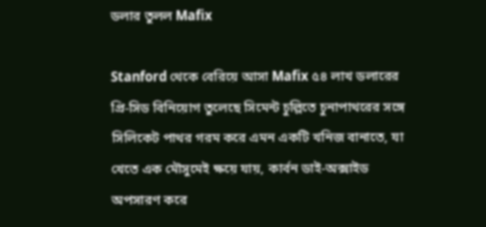ডলার তুলল Mafix

Stanford থেকে বেরিয়ে আসা Mafix ৫৪ লাখ ডলারের প্রি-সিড বিনিয়োগ তুলেছে সিমেন্ট চুল্লিতে চুনাপাথরের সঙ্গে সিলিকেট পাথর গরম করে এমন একটি খনিজ বানাতে, যা খেতে এক মৌসুমেই ক্ষয়ে যায়, কার্বন ডাই-অক্সাইড অপসারণ করে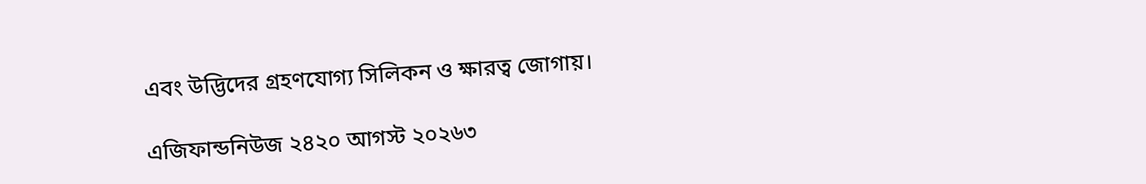এবং উদ্ভিদের গ্রহণযোগ্য সিলিকন ও ক্ষারত্ব জোগায়।

এজিফান্ডনিউজ ২৪২০ আগস্ট ২০২৬৩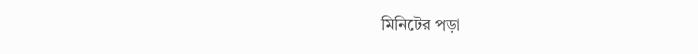মিনিটের পড়া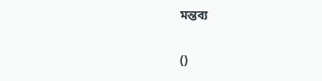মন্তব্য

()